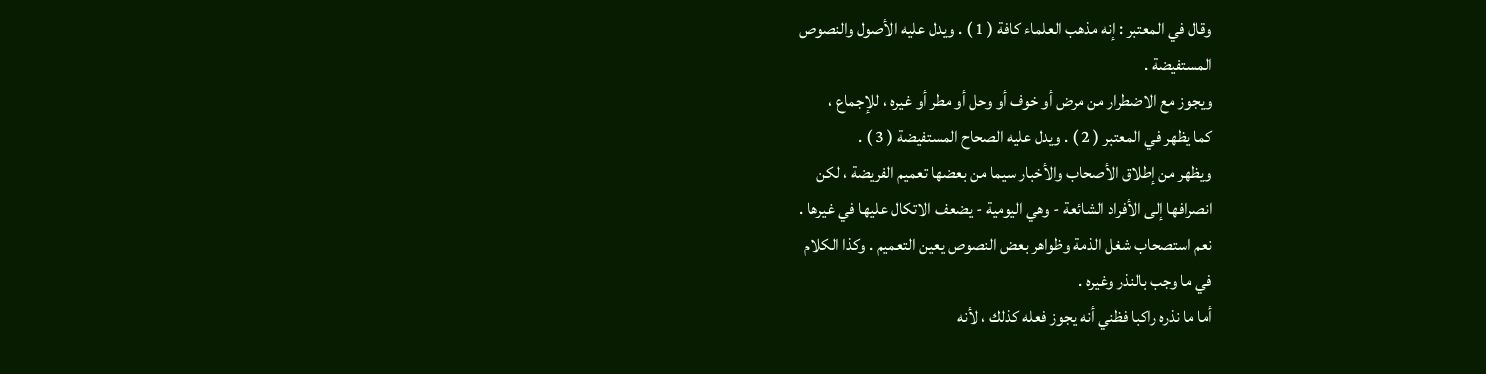وقال في المعتبر : إنه مذهب العلماء كافة ( 1 ) . ويدل عليه الأصول والنصوص
المستفيضة .
ويجوز مع الاضطرار من مرض أو خوف أو وحل أو مطر أو غيره ، للإجماع ،
كما يظهر في المعتبر ( 2 ) . ويدل عليه الصحاح المستفيضة ( 3 ) .
ويظهر من إطلاق الأصحاب والأخبار سيما من بعضها تعميم الفريضة ، لكن
انصرافها إلى الأفراد الشائعة - وهي اليومية - يضعف الاتكال عليها في غيرها .
نعم استصحاب شغل الذمة وظواهر بعض النصوص يعين التعميم . وكذا الكلام
في ما وجب بالنذر وغيره .
أما ما نذره راكبا فظني أنه يجوز فعله كذلك ، لأنه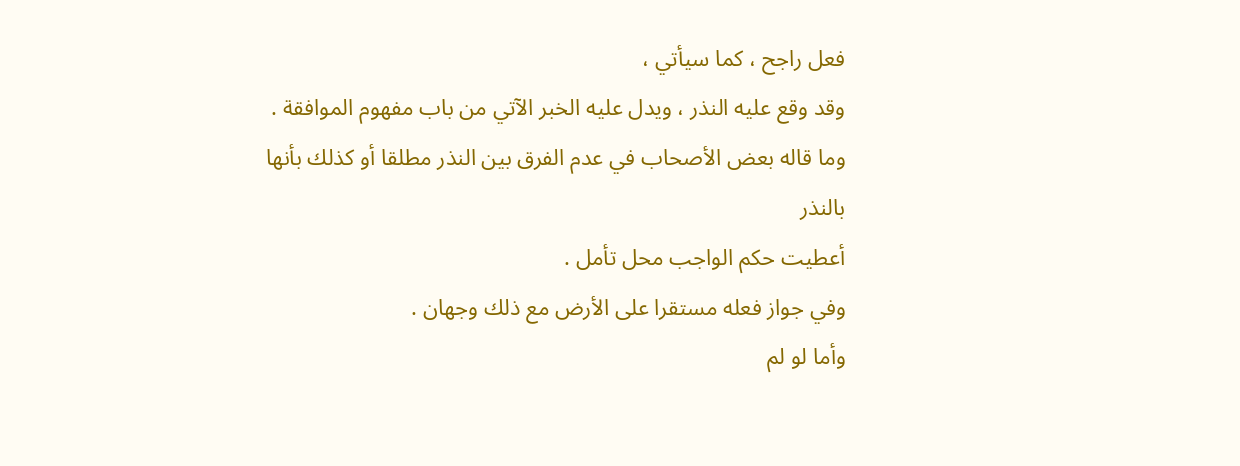فعل راجح ، كما سيأتي ،
وقد وقع عليه النذر ، ويدل عليه الخبر الآتي من باب مفهوم الموافقة .
وما قاله بعض الأصحاب في عدم الفرق بين النذر مطلقا أو كذلك بأنها بالنذر
أعطيت حكم الواجب محل تأمل .
وفي جواز فعله مستقرا على الأرض مع ذلك وجهان .
وأما لو لم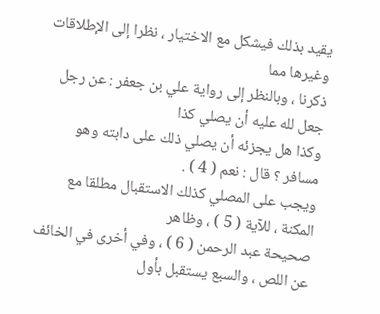يقيد بذلك فيشكل مع الاختيار ، نظرا إلى الإطلاقات وغيرها مما
ذكرنا ، وبالنظر إلى رواية علي بن جعفر : عن رجل جعل لله عليه أن يصلي كذا
وكذا هل يجزئه أن يصلي ذلك على دابته وهو مسافر ؟ قال : نعم ( 4 ) .
ويجب على المصلي كذلك الاستقبال مطلقا مع المكنة ، للآية ( 5 ) ، وظاهر
صحيحة عبد الرحمن ( 6 ) ، وفي أخرى في الخائف عن اللص ، والسبع يستقبل بأول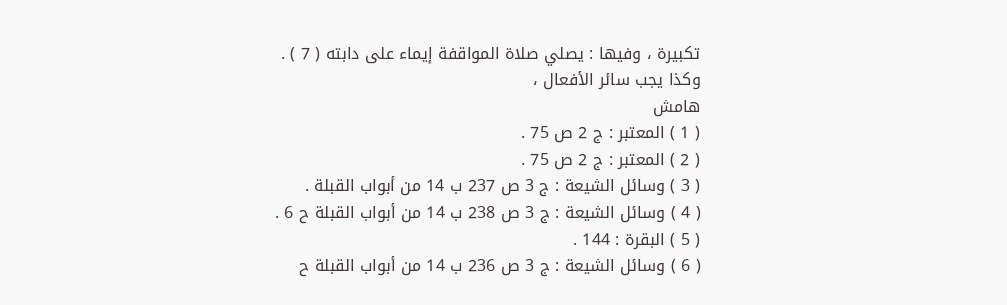تكبيرة ، وفيها : يصلي صلاة المواقفة إيماء على دابته ( 7 ) . وكذا يجب سائر الأفعال ،
هامش
( 1 ) المعتبر : ج 2 ص 75 .
( 2 ) المعتبر : ج 2 ص 75 .
( 3 ) وسائل الشيعة : ج 3 ص 237 ب 14 من أبواب القبلة .
( 4 ) وسائل الشيعة : ج 3 ص 238 ب 14 من أبواب القبلة ح 6 .
( 5 ) البقرة : 144 .
( 6 ) وسائل الشيعة : ج 3 ص 236 ب 14 من أبواب القبلة ح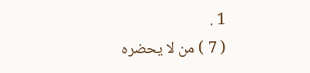1 .
( 7 ) من لا يحضره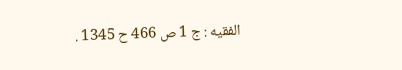الفقيه : ج 1 ص 466 ح 1345 .